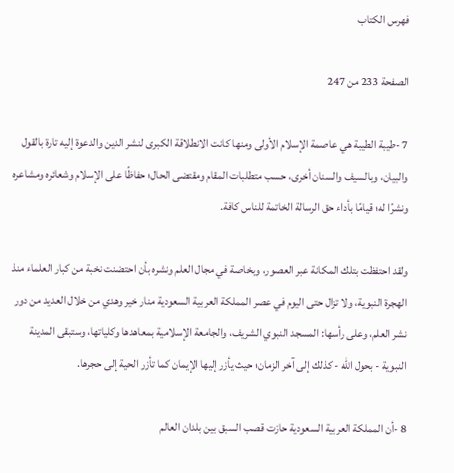فهرس الكتاب

الصفحة 233 من 247

7 -طيبة الطيبة هي عاصمة الإسلام الأولى ومنها كانت الانطلاقة الكبرى لنشر الدين والدعوة إليه تارة بالقول والبيان، وبالسيف والسنان أخرى، حسب متطلبات المقام ومقتضى الحال؛ حفاظًا على الإسلام وشعائره ومشاعره ونشرًا له؛ قيامًا بأداء حق الرسالة الخاتمة للناس كافة.

ولقد احتفظت بتلك المكانة عبر العصور، وبخاصة في مجال العلم ونشره بأن احتضنت نخبة من كبار العلماء منذ الهجرة النبوية، ولا تزال حتى اليوم في عصر المملكة العربية السعودية منار خير وهدي من خلال العديد من دور نشر العلم، وعلى رأسها: المسجد النبوي الشريف، والجامعة الإسلامية بمعاهدها وكلياتها، وستبقى المدينة النبوية - بحول الله - كذلك إلى آخر الزمان؛ حيث يأزر إليها الإيمان كما تأزر الحية إلى حجرها.

8 -أن المملكة العربية السعودية حازت قصب السبق بين بلدان العالم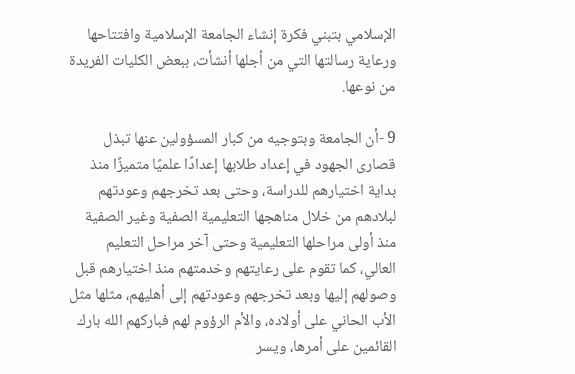الإسلامي بتبني فكرة إنشاء الجامعة الإسلامية وافتتاحها ورعاية رسالتها التي من أجلها أنشأت، ببعض الكليات الفريدة من نوعها.

9 -أن الجامعة وبتوجيه من كبار المسؤولين عنها تبذل قصارى الجهود في إعداد طلابها إعدادًا علميًا متميزًا منذ بداية اختيارهم للدراسة، وحتى بعد تخرجهم وعودتهم لبلادهم من خلال مناهجها التعليمية الصفية وغير الصفية منذ أولى مراحلها التعليمية وحتى آخر مراحل التعليم العالي، كما تقوم على رعايتهم وخدمتهم منذ اختيارهم قبل وصولهم إليها وبعد تخرجهم وعودتهم إلى أهليهم، مثلها مثل الأب الحاني على أولاده، والأم الرؤوم لهم فباركهم الله بارك القائمين على أمرها، ويسر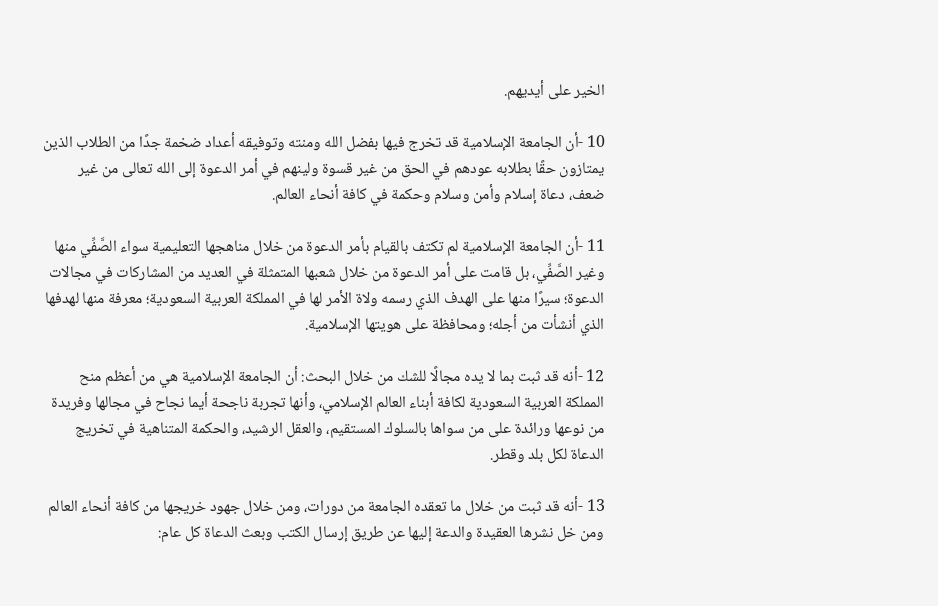الخير على أيديهم.

10 -أن الجامعة الإسلامية قد تخرج فيها بفضل الله ومنته وتوفيقه أعداد ضخمة جدًا من الطلاب الذين يمتازون حقًا بطلابه عودهم في الحق من غير قسوة ولينهم في أمر الدعوة إلى الله تعالى من غير ضعف، دعاة إسلام وأمن وسلام وحكمة في كافة أنحاء العالم.

11 -أن الجامعة الإسلامية لم تكتف بالقيام بأمر الدعوة من خلال مناهجها التعليمية سواء الصَّفِّي منها وغير الصَّفِّي، بل قامت على أمر الدعوة من خلال شعبها المتمثلة في العديد من المشاركات في مجالات الدعوة؛ سيرًا منها على الهدف الذي رسمه ولاة الأمر لها في المملكة العربية السعودية؛ معرفة منها لهدفها الذي أنشأت من أجله؛ ومحافظة على هويتها الإسلامية.

12 -أنه قد ثبت بما لا يده مجالًا للشك من خلال البحث: أن الجامعة الإسلامية هي من أعظم منح المملكة العربية السعودية لكافة أبناء العالم الإسلامي، وأنها تجربة ناجحة أيما نجاح في مجالها وفريدة من نوعها ورائدة على من سواها بالسلوك المستقيم، والعقل الرشيد، والحكمة المتناهية في تخريج الدعاة لكل بلد وقطر.

13 -أنه قد ثبت من خلال ما تعقده الجامعة من دورات، ومن خلال جهود خريجها من كافة أنحاء العالم ومن خل نشرها العقيدة والدعة إليها عن طريق إرسال الكتب وبعث الدعاة كل عام: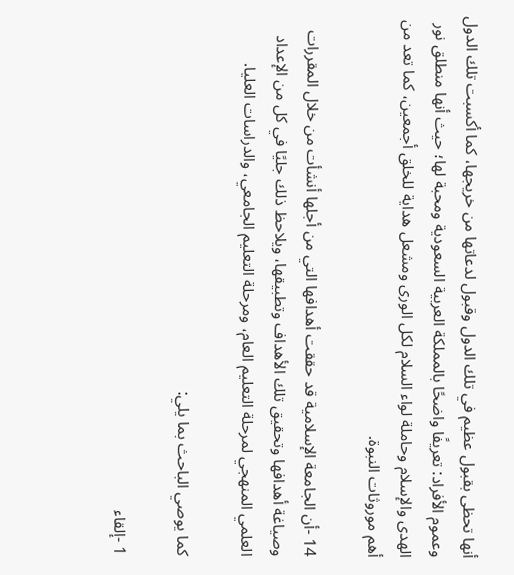أنها تحظى بقبول عظيم في تلك الدول وقبول لدعاتها من خريجها، كما أكسبت تلك الدول وعموم الأفراد: تعريفًا واضحًا بالمملكة العربية السعودية ومحبة لها؛ حيث أنها منطلق نور الهدى والإسلام وحاملة لواء السلام لكل الورى ومشعل هداية للخلق أجمعين، كما تعد من أهم موروثات النبوة.

14 -أن الجامعة الإسلامية قد حققت أهدافها التي من أجلها أنشأت من خلال المقررات وصياغة أهدافها وتحقيق تلك الأهداف وتطبيقها، ويلاحظ ذلك جليًا في كل من الإعداد العلمي المنهجي لمرحلة التعليم العام، ومرحلة التعليم الجامعي، والدراسات العليا.

كما يوصي الباحث بما يلي:

1 -إلقاء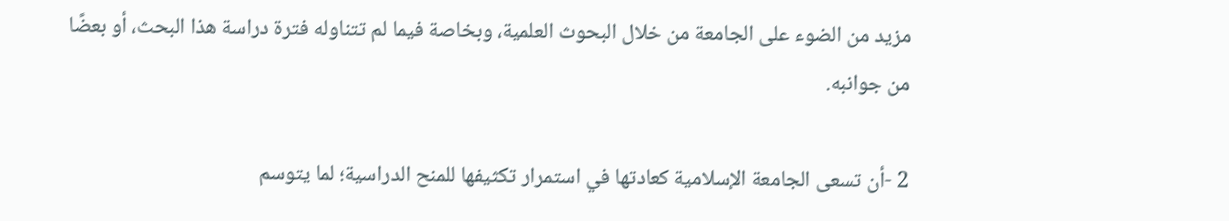مزيد من الضوء على الجامعة من خلال البحوث العلمية، وبخاصة فيما لم تتناوله فترة دراسة هذا البحث، أو بعضًا من جوانبه.

2 -أن تسعى الجامعة الإسلامية كعادتها في استمرار تكثيفها للمنح الدراسية؛ لما يتوسم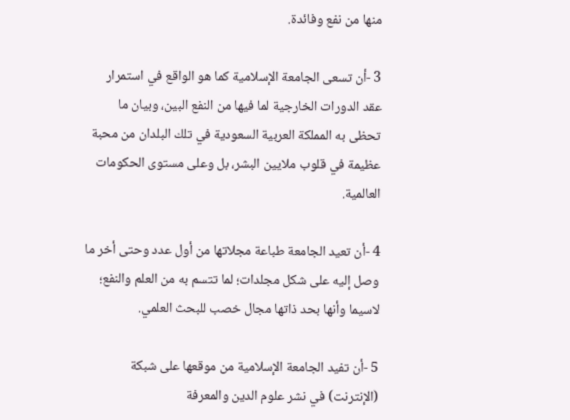منها من نفع وفائدة.

3 -أن تسعى الجامعة الإسلامية كما هو الواقع في استمرار عقد الدورات الخارجية لما فيها من النفع البين، وبيان ما تحظى به المملكة العربية السعودية في تلك البلدان من محبة عظيمة في قلوب ملايين البشر، بل وعلى مستوى الحكومات العالمية.

4 -أن تعيد الجامعة طباعة مجلاتها من أول عدد وحتى أخر ما وصل إليه على شكل مجلدات؛ لما تتسم به من العلم والنفع؛ لاسيما وأنها بحد ذاتها مجال خصب للبحث العلمي.

5 -أن تفيد الجامعة الإسلامية من موقعها على شبكة (الإنترنت) في نشر علوم الدين والمعرفة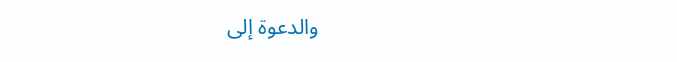والدعوة إلى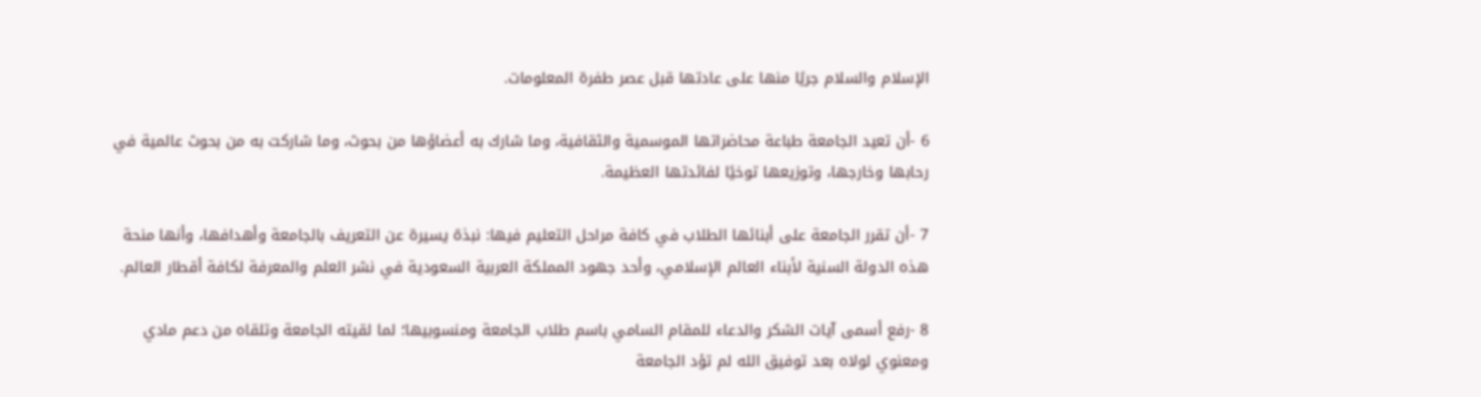الإسلام والسلام جريًا منها على عادتها قبل عصر طفرة المعلومات.

6 -أن تعيد الجامعة طباعة محاضراتها الموسمية والثقافية، وما شارك به أعضاؤها من بحوث، وما شاركت به من بحوث عالمية في رحابها وخارجها، وتوزيعها توخيًا لفائدتها العظيمة.

7 -أن تقرر الجامعة على أبنائها الطلاب في كافة مراحل التعليم فيها: نبذة يسيرة عن التعريف بالجامعة وأهدافها، وأنها منحة هذه الدولة السنية لأبناء العالم الإسلامي، وأحد جهود المملكة العربية السعودية في نشر العلم والمعرفة لكافة أقطار العالم.

8 -رفع أسمى آيات الشكر والدعاء للمقام السامي باسم طلاب الجامعة ومنسوبيها؛ لما لقيته الجامعة وتلقاه من دعم مادي ومعنوي لولاه بعد توفيق الله لم تؤد الجامعة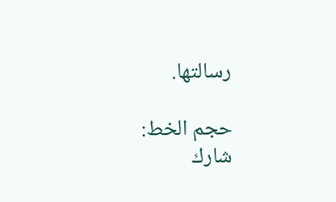رسالتها.

حجم الخط:
شارك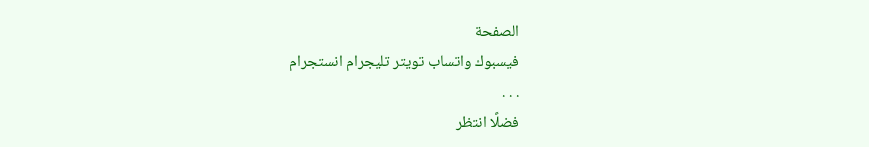الصفحة
فيسبوك واتساب تويتر تليجرام انستجرام
. . .
فضلًا انتظر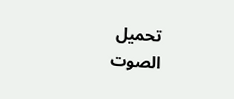تحميل الصوت